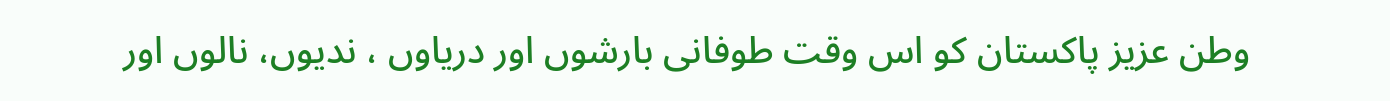وطن عزیز پاکستان کو اس وقت طوفانی بارشوں اور دریاوں ، ندیوں، نالوں اور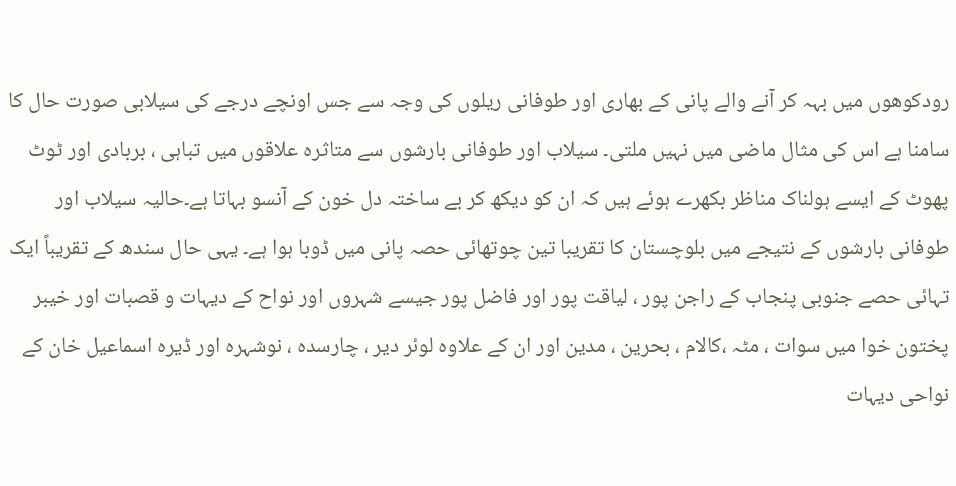رودکوھوں میں بہہ کر آنے والے پانی کے بھاری اور طوفانی ریلوں کی وجہ سے جس اونچے درجے کی سیلابی صورت حال کا سامنا ہے اس کی مثال ماضی میں نہیں ملتی۔ سیلاب اور طوفانی بارشوں سے متاثرہ علاقوں میں تباہی ، بربادی اور ٹوٹ پھوٹ کے ایسے ہولناک مناظر بکھرے ہوئے ہیں کہ ان کو دیکھ کر بے ساختہ دل خون کے آنسو بہاتا ہے۔حالیہ سیلاب اور طوفانی بارشوں کے نتیجے میں بلوچستان کا تقریبا تین چوتھائی حصہ پانی میں ڈوبا ہوا ہے۔ یہی حال سندھ کے تقریباً ایک تہائی حصے جنوبی پنجاب کے راجن پور ، لیاقت پور اور فاضل پور جیسے شہروں اور نواح کے دیہات و قصبات اور خیبر پختون خوا میں سوات ، مٹہ ،کالام ، بحرین ، مدین اور ان کے علاوہ لوئر دیر ، چارسدہ ، نوشہرہ اور ڈیرہ اسماعیل خان کے نواحی دیہات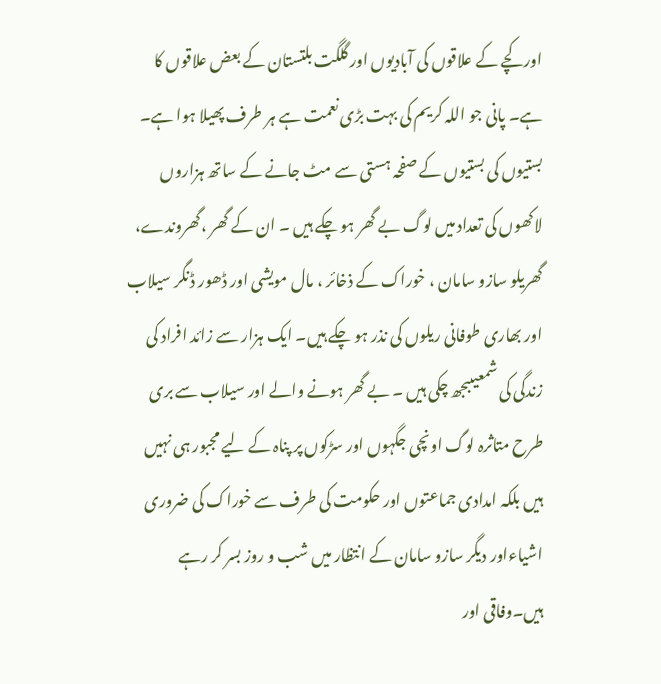اور کچے کے علاقوں کی آبادیوں اور گلگت بلتستان کے بعض علاقوں کا ہے۔ پانی جو اللہ کریم کی بہت بڑی نعمت ہے ہر طرف پھیلا ہوا ہے۔ بستیوں کی بستیوں کے صفحہ ہستی سے مٹ جانے کے ساتھ ہزاروں لاکھوں کی تعداد میں لوگ بے گھر ہو چکے ہیں ۔ ان کے گھر ،گھروندے، گھریلو سازو سامان ، خوراک کے ذخائر ، مال مویشی اور ڈھور ڈنگر سیلاب اور بھاری طوفانی ریلوں کی نذر ہو چکے ہیں۔ ایک ہزار سے زائد افراد کی زندگی کی شمعیںبجھ چکی ہیں ۔ بے گھر ہونے والے اور سیلاب سے بری طرح متاثرہ لوگ اونچی جگہوں اور سڑکوں پر پناہ کے لیے مجبور ہی نہیں ہیں بلکہ امدادی جماعتوں اور حکومت کی طرف سے خوراک کی ضروری اشیاءاور دیگر سازو سامان کے انتظار میں شب و روز بسر کر رہے ہیں۔وفاقی اور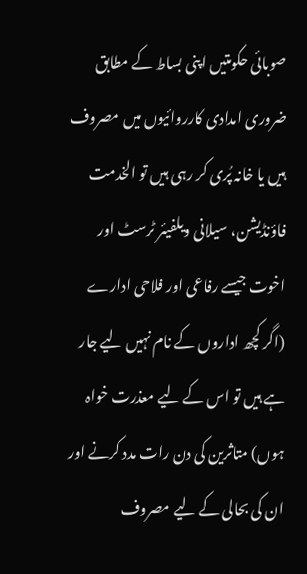صوبائی حکومتیں اپنی بساط کے مطابق ضروری امدادی کارروائیوں میں مصروف ہیں یا خانہ پُری کر رہی ہیں تو الخدمت فاؤنڈیشن، سیلانی ویلفیئر ٹرسٹ اور اخوت جیسے رفاعی اور فلاحی ادارے (اگر کچھ اداروں کے نام نہیں لیے جار ہے ہیں تو اس کے لیے معذرت خواہ ہوں) متاثرین کی دن رات مدد کرنے اور ان کی بحالی کے لیے مصروف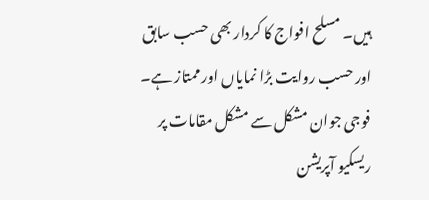ہیں۔ مسلح افواج کا کردار بھی حسب سابق اور حسب روایت بڑا نمایاں اور ممتاز ہے۔ فوجی جوان مشکل سے مشکل مقامات پر ریسکیو آپریشن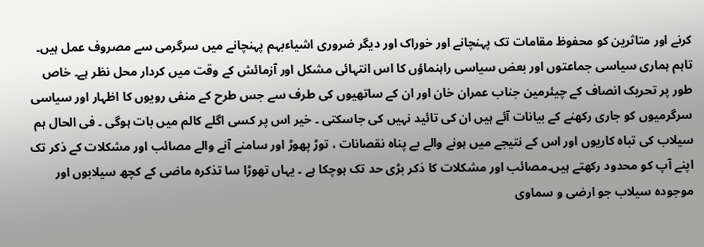کرنے اور متاثرین کو محفوظ مقامات تک پہنچانے اور خوراک اور دیگر ضروری اشیاءبہم پہنچانے میں سرگرمی سے مصروف عمل ہیں۔ تاہم ہماری سیاسی جماعتوں اور بعض سیاسی راہنماؤں کا اس انتہائی مشکل اور آزمائش کے وقت میں کردار محل نظر ہے۔ خاص طور پر تحریک انصاف کے چیئرمین جناب عمران خان اور ان کے ساتھیوں کی طرف سے جس طرح کے منفی رویوں کا اظہار اور سیاسی سرگرمیوں کو جاری رکھنے کے بیانات آئے ہیں ان کی تائید نہیں کی جاسکتی ۔ خیر اس پر کسی اگلے کالم میں بات ہوگی ۔ فی الحال ہم سیلاب کی تباہ کاریوں اور اس کے نتیجے میں ہونے والے بے پناہ نقصانات ، توڑ پھوڑ اور سامنے آنے والے مصائب اور مشکلات کے ذکر تک اپنے آپ کو محدود رکھتے ہیں۔مصائب اور مشکلات کا ذکر بڑی حد تک ہوچکا ہے ۔ یہاں تھوڑا سا تذکرہ ماضی کے کچھ سیلابوں اور موجودہ سیلاب جو ارضی و سماوی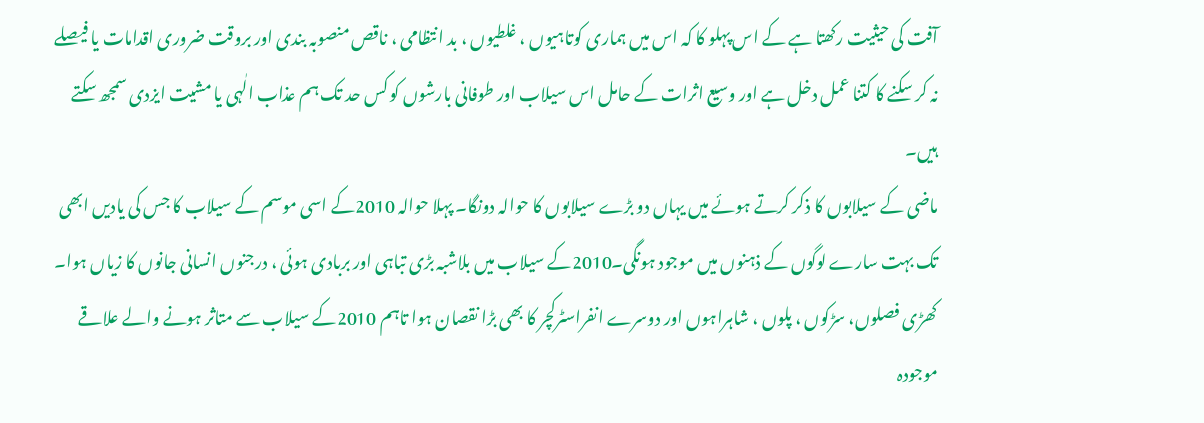آفت کی حیثیت رکھتا ہے کے اس پہلو کا کہ اس میں ہماری کوتاہیوں ، غلطیوں ، بد انتظامی ، ناقص منصوبہ بندی اور بروقت ضروری اقدامات یا فیصلے نہ کر سکنے کا کتنا عمل دخل ہے اور وسیع اثرات کے حامل اس سیلاب اور طوفانی بارشوں کو کس حد تک ہم عذاب الٰہی یا مشیت ایزدی سمجھ سکتے ہیں۔
ماضی کے سیلابوں کا ذکر کرتے ہوئے میں یہاں دو بڑے سیلابوں کا حوالہ دونگا۔ پہلا حوالہ 2010کے اسی موسم کے سیلاب کا جس کی یادیں ابھی تک بہت سارے لوگوں کے ذہنوں میں موجود ہونگی۔2010کے سیلاب میں بلاشبہ بڑی تباہی اور بربادی ہوئی ، درجنوں انسانی جانوں کا زیاں ہوا۔ کھڑی فصلوں، سڑکوں ، پلوں ، شاہراہوں اور دوسرے انفراسٹرکچر کا بھی بڑا نقصان ہوا تاہم 2010کے سیلاب سے متاثر ہونے والے علاقے موجودہ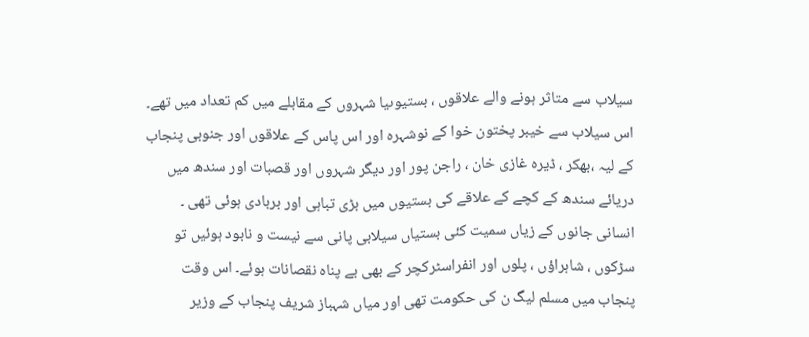سیلاب سے متاثر ہونے والے علاقوں ، بستیوںیا شہروں کے مقابلے میں کم تعداد میں تھے۔ اس سیلاب سے خیبر پختون خوا کے نوشہرہ اور اس پاس کے علاقوں اور جنوبی پنجاب کے لیہ ،بھکر ، ڈیرہ غازی خان ، راجن پور اور دیگر شہروں اور قصبات اور سندھ میں دریائے سندھ کے کچے کے علاقے کی بستیوں میں بڑی تباہی اور بربادی ہوئی تھی ۔ انسانی جانوں کے زیاں سمیت کئی بستیاں سیلابی پانی سے نیست و نابود ہوئیں تو سڑکوں ، شاہراؤں ، پلوں اور انفراسٹرکچر کے بھی بے پناہ نقصانات ہوئے۔ اس وقت پنجاب میں مسلم لیگ ن کی حکومت تھی اور میاں شہباز شریف پنجاب کے وزیر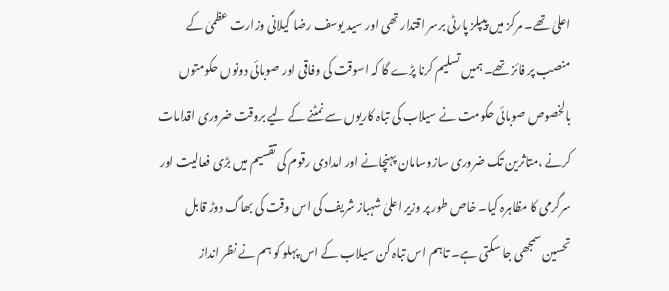اعلیٰ تھے۔ مرکز میں پیپلز پارٹی برسر اقتدار تھی اور سید یوسف رضا گیلانی وزارت عظمیٰ کے منصب پر فائز تھے۔ ہمیں تسلیم کرنا پڑے گا کہ اسوقت کی وفاقی اور صوبائی دونوں حکومتوں بالخصوص صوبائی حکومت نے سیلاب کی تباہ کاریوں سے نمٹنے کے لیے بروقت ضروری اقدامات کرنے ،متاثرین تک ضروری سازوسامان پہنچانے اور امدادی رقوم کی تقسیم میں بڑی فعالیت اور سرگرمی کا مظاہرہ کیا۔ خاص طور پر وزیر اعلیٰ شہباز شریف کی اس وقت کی بھاگ دوڑ قابل تحسین سمجھی جا سکتی ہے۔ تاہم اس تباہ کن سیلاب کے اس پہلو کو ہم نے نظر انداز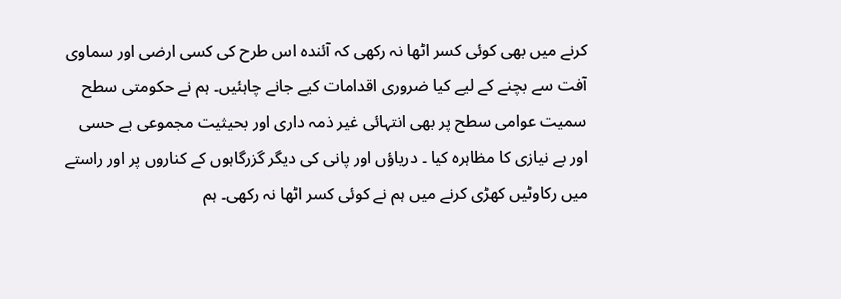کرنے میں بھی کوئی کسر اٹھا نہ رکھی کہ آئندہ اس طرح کی کسی ارضی اور سماوی آفت سے بچنے کے لیے کیا ضروری اقدامات کیے جانے چاہئیں۔ ہم نے حکومتی سطح سمیت عوامی سطح پر بھی انتہائی غیر ذمہ داری اور بحیثیت مجموعی بے حسی اور بے نیازی کا مظاہرہ کیا ۔ دریاؤں اور پانی کی دیگر گزرگاہوں کے کناروں پر اور راستے میں رکاوٹیں کھڑی کرنے میں ہم نے کوئی کسر اٹھا نہ رکھی۔ ہم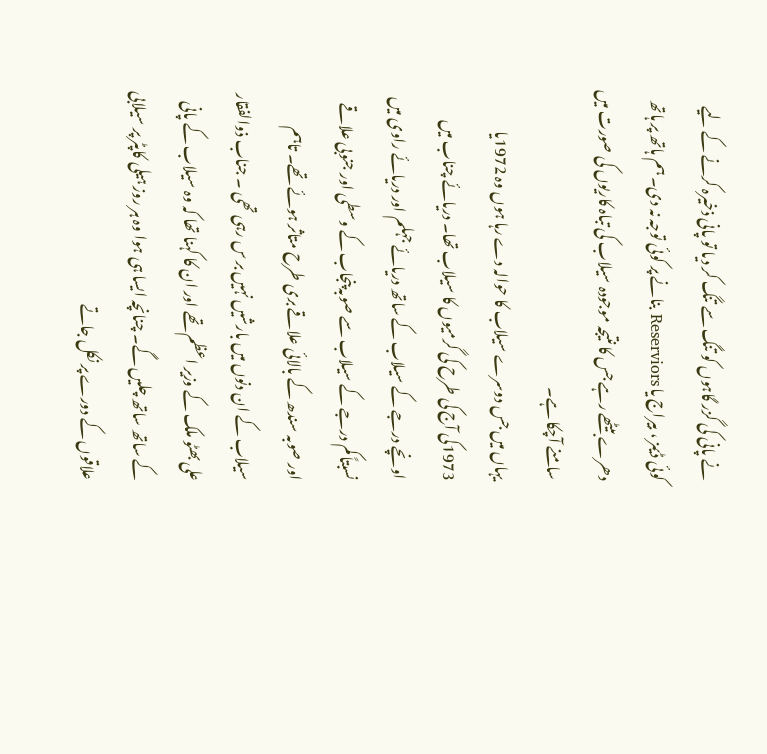نے پانی کی گزر گاہوں کو تنگ سے تنگ کر دیا تو پانی ذخیرہ کرنے کے لیے کوئی ڈیمز ، بیراج یا Reserviors بنانے پر کوئی توجہ نہ دی۔ ہم ہاتھ پر ہاتھ دھرے بیٹھے رہے جس کا نتیجہ موجودہ سیلاب کی تباہ کاریوں کی صورت میں سامنے آچکا ہے۔
یہاں میں جس دوسرے سیلاب کا حوالہ دے رہا ہوں وہ 1972یا 1973کی آج کی طرح کی گرمیوں کا سیلاب تھا۔ دریائے چناب میں اونچے درجے کے سیلاب کے ساتھ دریائے جہلم اور دریائے راوی میں نسبتاً کم درجے کے سیلاب سے صوبہ پنجاب کے وسطی اور جنوبی علاقے اور صوبہ سندھ کے بالائی علاقے بری طرح متاثر ہوئے تھے۔ تاہم سیلاب کے ان دنوں میں بارشیں نہیں بر س رہی تھی ۔ جناب ذوالفقار علی بھٹو ملک کے وزیر اعظم تھے اور ان کا کہنا تھا کہ وہ سیلاب کے پانی کے ساتھ ساتھ چلیں گے۔ چنانچہ ایسا ہی ہوا وہ ہر روز ہیلی کاپٹر پر سیلابی علاقوں کے دورے پر نکل جاتے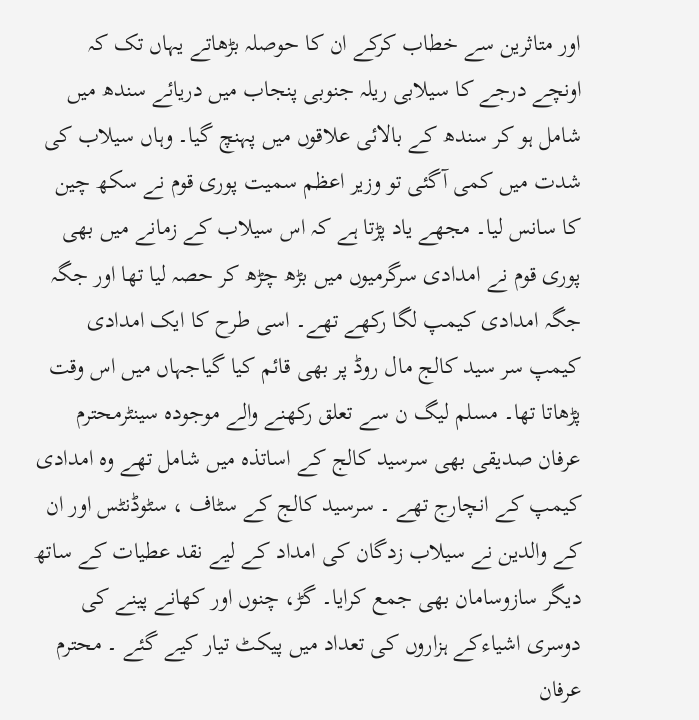اور متاثرین سے خطاب کرکے ان کا حوصلہ بڑھاتے یہاں تک کہ اونچے درجے کا سیلابی ریلہ جنوبی پنجاب میں دریائے سندھ میں شامل ہو کر سندھ کے بالائی علاقوں میں پہنچ گیا۔ وہاں سیلاب کی شدت میں کمی آگئی تو وزیر اعظم سمیت پوری قوم نے سکھ چین کا سانس لیا۔ مجھے یاد پڑتا ہے کہ اس سیلاب کے زمانے میں بھی پوری قوم نے امدادی سرگرمیوں میں بڑھ چڑھ کر حصہ لیا تھا اور جگہ جگہ امدادی کیمپ لگا رکھے تھے۔ اسی طرح کا ایک امدادی کیمپ سر سید کالج مال روڈ پر بھی قائم کیا گیاجہاں میں اس وقت پڑھاتا تھا۔ مسلم لیگ ن سے تعلق رکھنے والے موجودہ سینٹرمحترم عرفان صدیقی بھی سرسید کالج کے اساتذہ میں شامل تھے وہ امدادی کیمپ کے انچارج تھے ۔ سرسید کالج کے سٹاف ، سٹوڈنٹس اور ان کے والدین نے سیلاب زدگان کی امداد کے لیے نقد عطیات کے ساتھ دیگر سازوسامان بھی جمع کرایا۔ گڑ، چنوں اور کھانے پینے کی دوسری اشیاءکے ہزاروں کی تعداد میں پیکٹ تیار کیے گئے ۔ محترم عرفان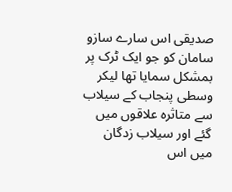صدیقی اس سارے سازو سامان کو جو ایک ٹرک پر بمشکل سمایا تھا لیکر وسطی پنجاب کے سیلاب سے متاثرہ علاقوں میں گئے اور سیلاب زدگان میں اس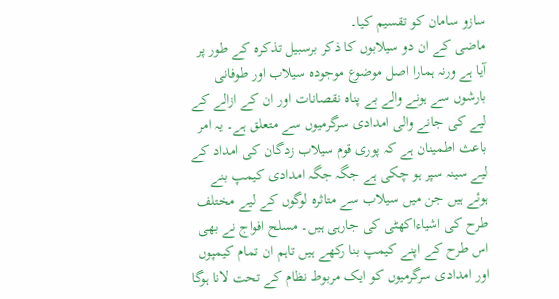سازو سامان کو تقسیم کیا۔
ماضی کے ان دو سیلابوں کا ذکر برسبیل تذکرہ کے طور پر آیا ہے ورنہ ہمارا اصل موضوع موجودہ سیلاب اور طوفانی بارشوں سے ہونے والے بے پناہ نقصانات اور ان کے ازالے کے لیے کی جانے والی امدادی سرگرمیوں سے متعلق ہے۔ یہ امر باعث اطمینان ہے کہ پوری قوم سیلاب زدگان کی امداد کے لیے سینہ سپر ہو چکی ہے جگہ جگہ امدادی کیمپ بنے ہوئے ہیں جن میں سیلاب سے متاثرہ لوگوں کے لیے مختلف طرح کی اشیاءاکھٹی کی جارہی ہیں۔ مسلح افواج نے بھی اس طرح کے اپنے کیمپ بنا رکھے ہیں تاہم ان تمام کیمپوں اور امدادی سرگرمیوں کو ایک مربوط نظام کے تحت لانا ہوگا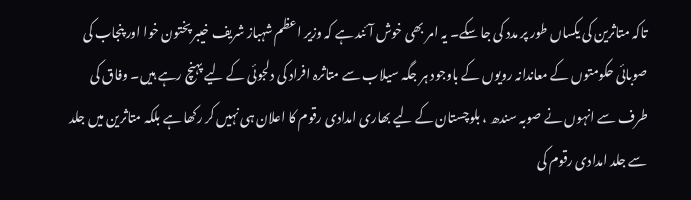تاکہ متاثرین کی یکساں طور پر مدد کی جا سکے۔ یہ امر بھی خوش آئند ہے کہ وزیر اعظم شہباز شریف خیبر پختون خوا اور پنجاب کی صوبائی حکومتوں کے معاندانہ رویوں کے باوجود ہر جگہ سیلاب سے متاثرہ افراد کی دلجوئی کے لیے پہنچ رہے ہیں۔ وفاق کی طرف سے انہوں نے صوبہ سندھ ، بلوچستان کے لیے بھاری امدادی رقوم کا اعلان ہی نہیں کر رکھا ہے بلکہ متاثرین میں جلد سے جلد امدادی رقوم کی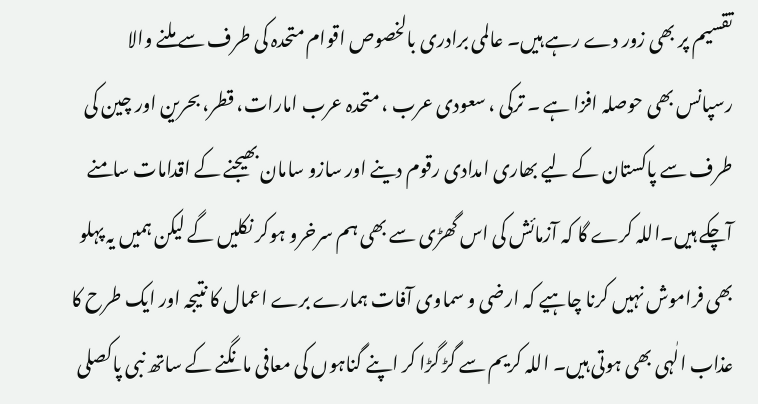تقسیم پر بھی زور دے رہے ہیں۔ عالمی برادری بالخصوص اقوام متحدہ کی طرف سے ملنے والا رسپانس بھی حوصلہ افزا ہے ۔ ترکی ، سعودی عرب ، متحدہ عرب امارات، قطر، بحرین اور چین کی طرف سے پاکستان کے لیے بھاری امدادی رقوم دینے اور سازو سامان بھیجنے کے اقدامات سامنے آچکے ہیں۔اللہ کرے گا کہ آزمائش کی اس گھڑی سے بھی ہم سرخرو ہوکر نکلیں گے لیکن ہمیں یہ پہلو بھی فراموش نہیں کرنا چاہیے کہ ارضی و سماوی آفات ہمارے برے اعمال کا نتیجہ اور ایک طرح کا عذاب الٰہی بھی ہوتی ہیں۔ اللہ کریم سے گڑ گڑا کر اپنے گناہوں کی معافی مانگنے کے ساتھ نبی پاکصلى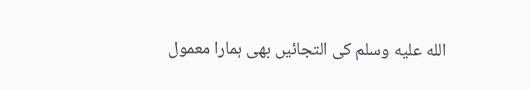الله عليه وسلم کی التجائیں بھی ہمارا معمول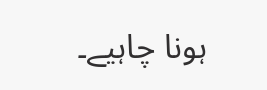ہونا چاہیے۔